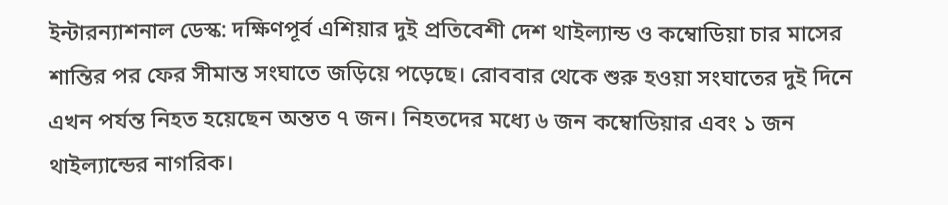ইন্টারন্যাশনাল ডেস্ক: দক্ষিণপূর্ব এশিয়ার দুই প্রতিবেশী দেশ থাইল্যান্ড ও কম্বোডিয়া চার মাসের শান্তির পর ফের সীমান্ত সংঘাতে জড়িয়ে পড়েছে। রোববার থেকে শুরু হওয়া সংঘাতের দুই দিনে এখন পর্যন্ত নিহত হয়েছেন অন্তত ৭ জন। নিহতদের মধ্যে ৬ জন কম্বোডিয়ার এবং ১ জন থাইল্যান্ডের নাগরিক।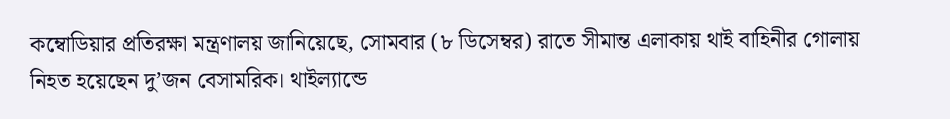কম্বোডিয়ার প্রতিরক্ষা মন্ত্রণালয় জানিয়েছে, সোমবার (৮ ডিসেম্বর) রাতে সীমান্ত এলাকায় থাই বাহিনীর গোলায় নিহত হয়েছেন দু’জন বেসামরিক। থাইল্যান্ডে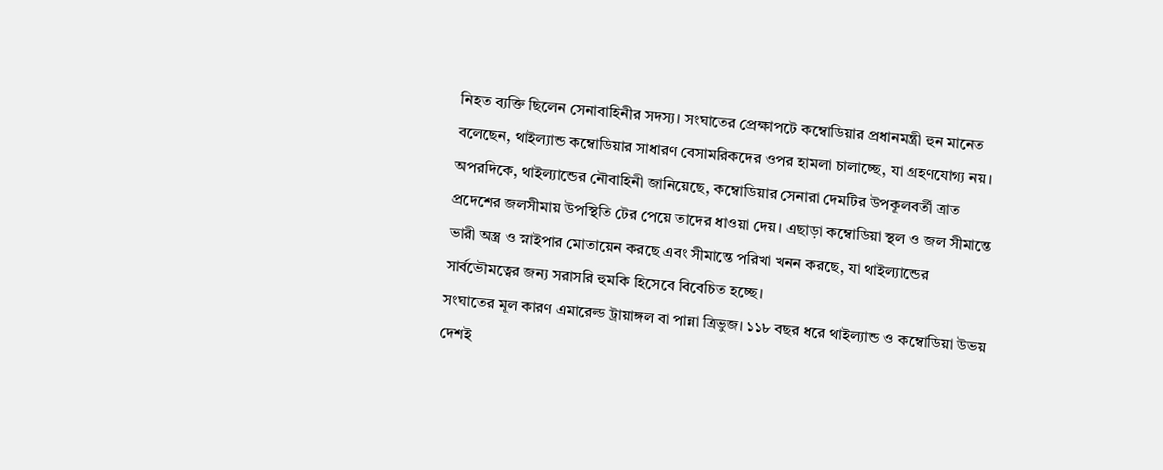নিহত ব্যক্তি ছিলেন সেনাবাহিনীর সদস্য। সংঘাতের প্রেক্ষাপটে কম্বোডিয়ার প্রধানমন্ত্রী হুন মানেত বলেছেন, থাইল্যান্ড কম্বোডিয়ার সাধারণ বেসামরিকদের ওপর হামলা চালাচ্ছে, যা গ্রহণযোগ্য নয়।
অপরদিকে, থাইল্যান্ডের নৌবাহিনী জানিয়েছে, কম্বোডিয়ার সেনারা দেমটির উপকূলবর্তী ত্রাত প্রদেশের জলসীমায় উপস্থিতি টের পেয়ে তাদের ধাওয়া দেয়। এছাড়া কম্বোডিয়া স্থল ও জল সীমান্তে ভারী অস্ত্র ও স্নাইপার মোতায়েন করছে এবং সীমান্তে পরিখা খনন করছে, যা থাইল্যান্ডের সার্বভৌমত্বের জন্য সরাসরি হুমকি হিসেবে বিবেচিত হচ্ছে।
সংঘাতের মূল কারণ এমারেল্ড ট্রায়াঙ্গল বা পান্না ত্রিভুজ। ১১৮ বছর ধরে থাইল্যান্ড ও কম্বোডিয়া উভয় দেশই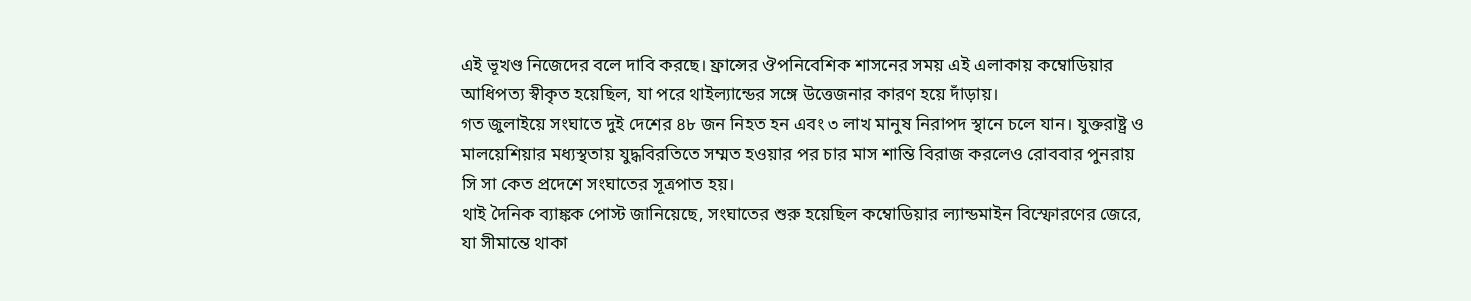এই ভূখণ্ড নিজেদের বলে দাবি করছে। ফ্রান্সের ঔপনিবেশিক শাসনের সময় এই এলাকায় কম্বোডিয়ার আধিপত্য স্বীকৃত হয়েছিল, যা পরে থাইল্যান্ডের সঙ্গে উত্তেজনার কারণ হয়ে দাঁড়ায়।
গত জুলাইয়ে সংঘাতে দুই দেশের ৪৮ জন নিহত হন এবং ৩ লাখ মানুষ নিরাপদ স্থানে চলে যান। যুক্তরাষ্ট্র ও মালয়েশিয়ার মধ্যস্থতায় যুদ্ধবিরতিতে সম্মত হওয়ার পর চার মাস শান্তি বিরাজ করলেও রোববার পুনরায় সি সা কেত প্রদেশে সংঘাতের সূত্রপাত হয়।
থাই দৈনিক ব্যাঙ্কক পোস্ট জানিয়েছে, সংঘাতের শুরু হয়েছিল কম্বোডিয়ার ল্যান্ডমাইন বিস্ফোরণের জেরে, যা সীমান্তে থাকা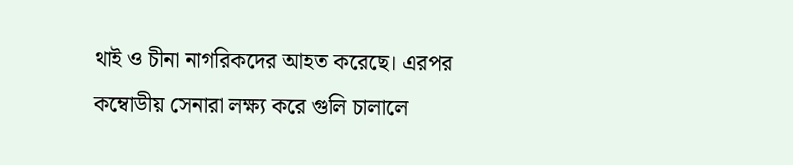থাই ও চীনা নাগরিকদের আহত করেছে। এরপর কম্বোডীয় সেনারা লক্ষ্য করে গুলি চালালে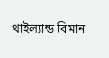থাইল্যান্ড বিমান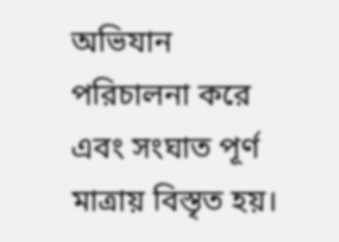অভিযান পরিচালনা করে এবং সংঘাত পূর্ণ মাত্রায় বিস্তৃত হয়।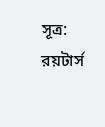সূত্র: রয়টার্স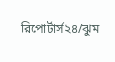রিপোর্টার্স২৪/ঝুম